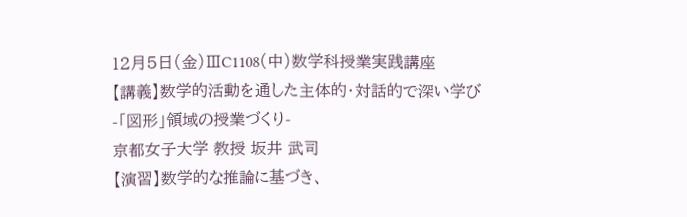12月5日(金)ⅢC1108(中)数学科授業実践講座
【講義】数学的活動を通した主体的・対話的で深い学び
-「図形」領域の授業づくり-
京都女子大学 教授 坂井 武司
【演習】数学的な推論に基づき、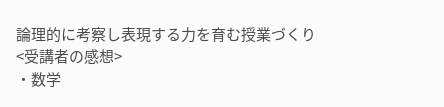論理的に考察し表現する力を育む授業づくり
<受講者の感想>
・数学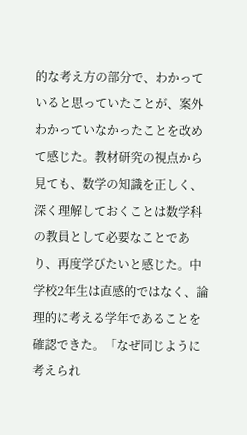的な考え方の部分で、わかっていると思っていたことが、案外わかっていなかったことを改めて感じた。教材研究の視点から見ても、数学の知識を正しく、深く理解しておくことは数学科の教員として必要なことであり、再度学びたいと感じた。中学校2年生は直感的ではなく、論理的に考える学年であることを確認できた。「なぜ同じように考えられ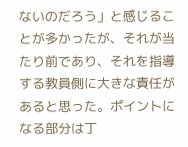ないのだろう」と感じることが多かったが、それが当たり前であり、それを指導する教員側に大きな責任があると思った。ポイントになる部分は丁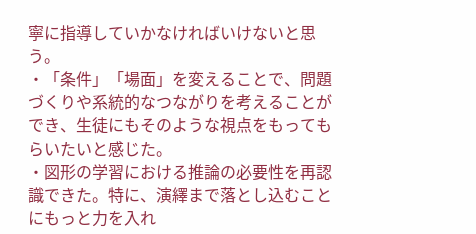寧に指導していかなければいけないと思う。
・「条件」「場面」を変えることで、問題づくりや系統的なつながりを考えることができ、生徒にもそのような視点をもってもらいたいと感じた。
・図形の学習における推論の必要性を再認識できた。特に、演繹まで落とし込むことにもっと力を入れ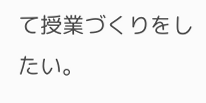て授業づくりをしたい。